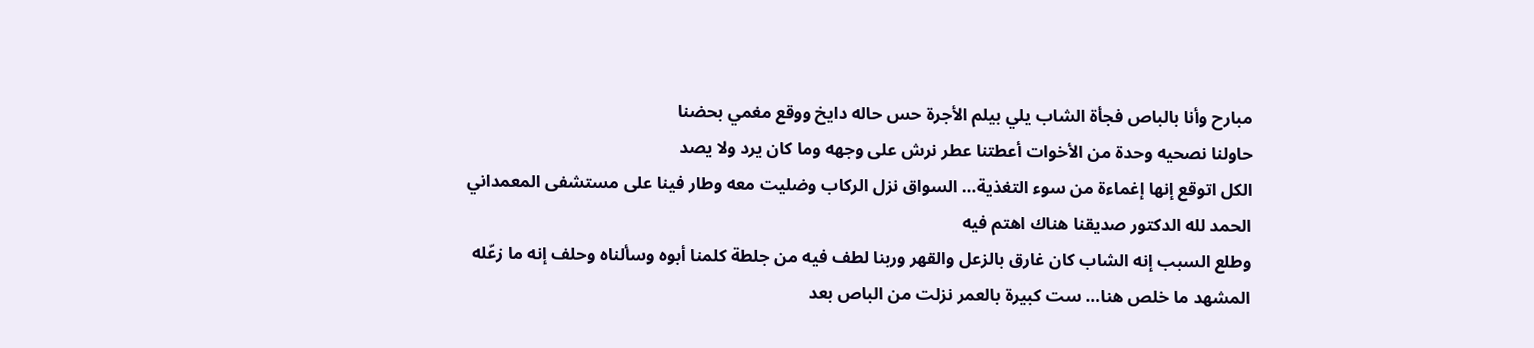مبارح وأنا بالباص فجأة الشاب يلي بيلم الأجرة حس حاله دايخ ووقع مغمي بحضنا
حاولنا نصحيه وحدة من الأخوات أعطتنا عطر نرش على وجهه وما كان يرد ولا يصد
الكل اتوقع إنها إغماءة من سوء التغذية… السواق نزل الركاب وضليت معه وطار فينا على مستشفى المعمداني
الحمد لله الدكتور صديقنا هناك اهتم فيه
وطلع السبب إنه الشاب كان غارق بالزعل والقهر وربنا لطف فيه من جلطة كلمنا أبوه وسألناه وحلف إنه ما زعّله
المشهد ما خلص هنا… ست كبيرة بالعمر نزلت من الباص بعد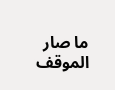ما صار الموقف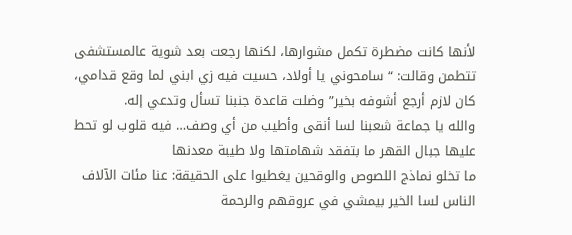لأنها كانت مضطرة تكمل مشوارها، لكنها رجعت بعد شوية عالمستشفى تتطمن وقالت: “سامحوني يا أولاد، حسيت فيه زي ابني لما وقع قدامي، كان لازم أرجع أشوفه بخير” وضلت قاعدة جنبنا تسأل وتدعي إله.
والله يا جماعة شعبنا لسا أنقى وأطيب من أي وصف… فيه قلوب لو تحط عليها جبال القهر ما بتفقد شهامتها ولا طيبة معدنها
ما تخلو نماذج اللصوص والوقحين يغطيوا على الحقيقة: عنا مئات الآلاف الناس لسا الخير بيمشي في عروقهم والرحمة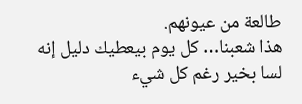طالعة من عيونهم.
هذا شعبنا… كل يوم بيعطيك دليل إنه لسا بخير رغم كل شيء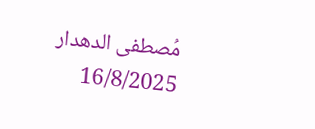مُصطفى الدهدار
16/8/2025